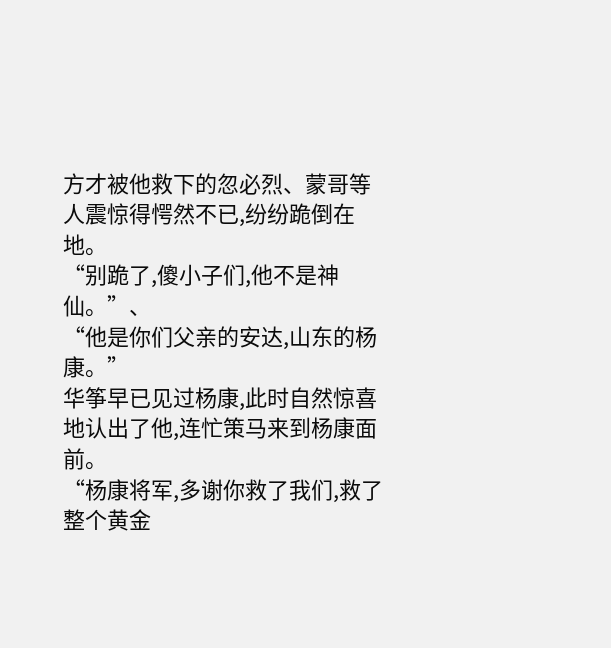方才被他救下的忽必烈、蒙哥等人震惊得愕然不已,纷纷跪倒在地。
“别跪了,傻小子们,他不是神仙。”、
“他是你们父亲的安达,山东的杨康。”
华筝早已见过杨康,此时自然惊喜地认出了他,连忙策马来到杨康面前。
“杨康将军,多谢你救了我们,救了整个黄金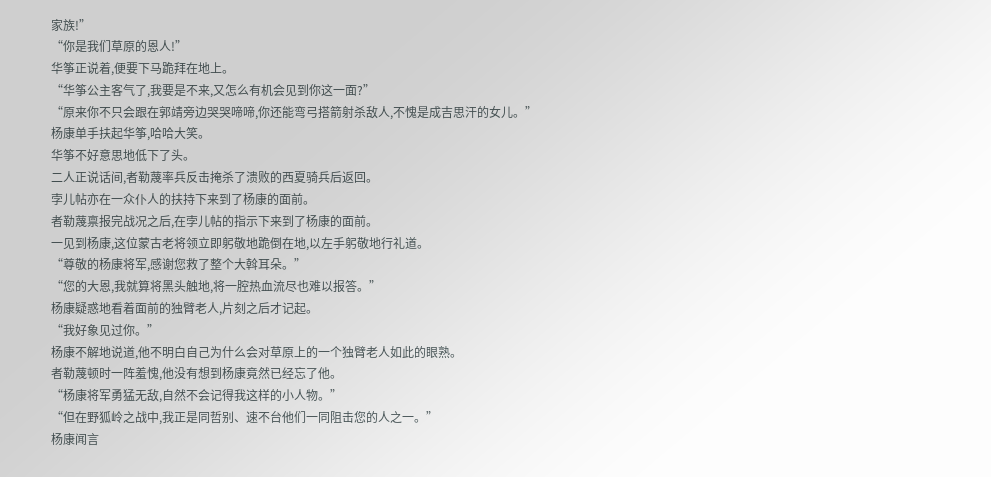家族!”
“你是我们草原的恩人!”
华筝正说着,便要下马跪拜在地上。
“华筝公主客气了,我要是不来,又怎么有机会见到你这一面?”
“原来你不只会跟在郭靖旁边哭哭啼啼,你还能弯弓搭箭射杀敌人,不愧是成吉思汗的女儿。”
杨康单手扶起华筝,哈哈大笑。
华筝不好意思地低下了头。
二人正说话间,者勒蔑率兵反击掩杀了溃败的西夏骑兵后返回。
孛儿帖亦在一众仆人的扶持下来到了杨康的面前。
者勒蔑禀报完战况之后,在孛儿帖的指示下来到了杨康的面前。
一见到杨康,这位蒙古老将领立即躬敬地跪倒在地,以左手躬敬地行礼道。
“尊敬的杨康将军,感谢您救了整个大斡耳朵。”
“您的大恩,我就算将黑头触地,将一腔热血流尽也难以报答。”
杨康疑惑地看着面前的独臂老人,片刻之后才记起。
“我好象见过你。”
杨康不解地说道,他不明白自己为什么会对草原上的一个独臂老人如此的眼熟。
者勒蔑顿时一阵羞愧,他没有想到杨康竟然已经忘了他。
“杨康将军勇猛无敌,自然不会记得我这样的小人物。”
“但在野狐岭之战中,我正是同哲别、速不台他们一同阻击您的人之一。”
杨康闻言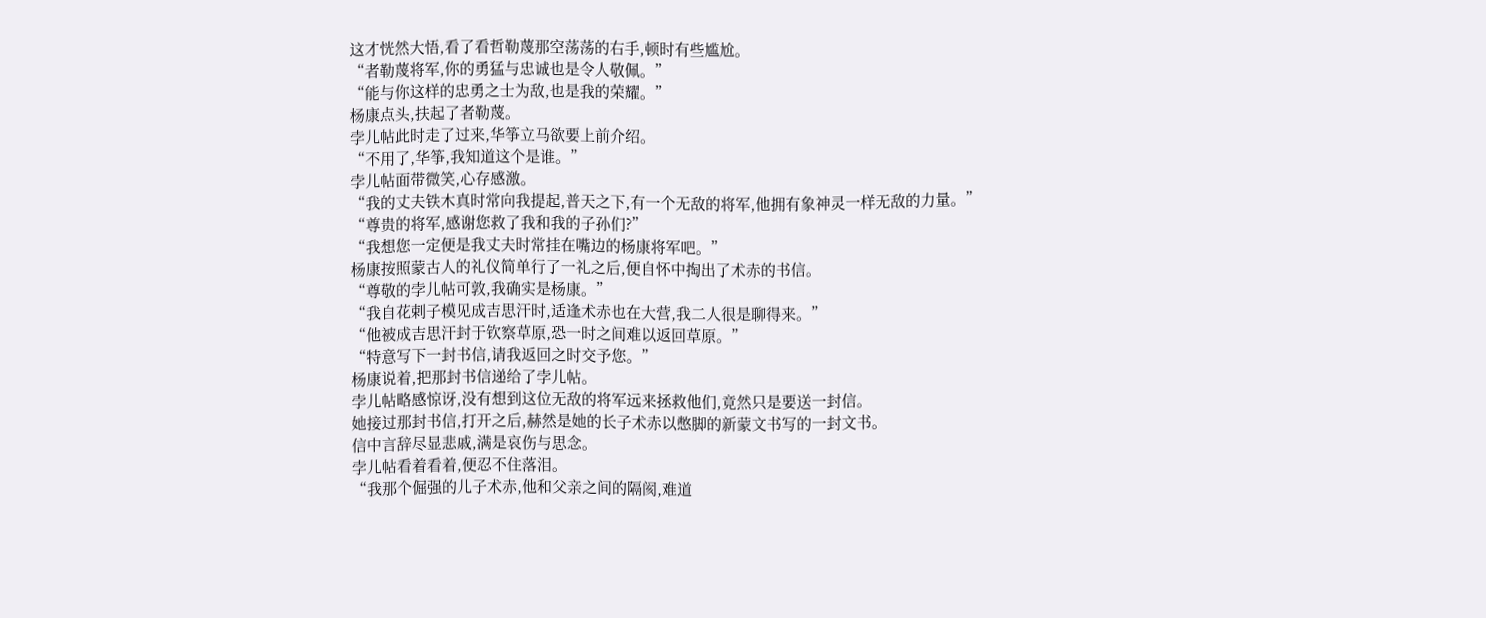这才恍然大悟,看了看哲勒蔑那空荡荡的右手,顿时有些尴尬。
“者勒蔑将军,你的勇猛与忠诚也是令人敬佩。”
“能与你这样的忠勇之士为敌,也是我的荣耀。”
杨康点头,扶起了者勒蔑。
孛儿帖此时走了过来,华筝立马欲要上前介绍。
“不用了,华筝,我知道这个是谁。”
孛儿帖面带微笑,心存感激。
“我的丈夫铁木真时常向我提起,普天之下,有一个无敌的将军,他拥有象神灵一样无敌的力量。”
“尊贵的将军,感谢您救了我和我的子孙们?”
“我想您一定便是我丈夫时常挂在嘴边的杨康将军吧。”
杨康按照蒙古人的礼仪简单行了一礼之后,便自怀中掏出了术赤的书信。
“尊敬的孛儿帖可敦,我确实是杨康。”
“我自花剌子模见成吉思汗时,适逢术赤也在大营,我二人很是聊得来。”
“他被成吉思汗封于钦察草原,恐一时之间难以返回草原。”
“特意写下一封书信,请我返回之时交予您。”
杨康说着,把那封书信递给了孛儿帖。
孛儿帖略感惊讶,没有想到这位无敌的将军远来拯救他们,竟然只是要送一封信。
她接过那封书信,打开之后,赫然是她的长子术赤以憋脚的新蒙文书写的一封文书。
信中言辞尽显悲戚,满是哀伤与思念。
孛儿帖看着看着,便忍不住落泪。
“我那个倔强的儿子术赤,他和父亲之间的隔阂,难道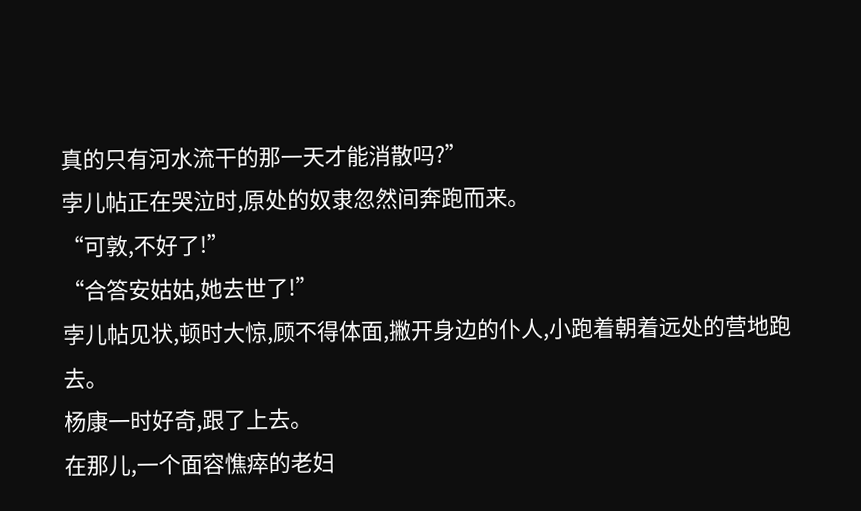真的只有河水流干的那一天才能消散吗?”
孛儿帖正在哭泣时,原处的奴隶忽然间奔跑而来。
“可敦,不好了!”
“合答安姑姑,她去世了!”
孛儿帖见状,顿时大惊,顾不得体面,撇开身边的仆人,小跑着朝着远处的营地跑去。
杨康一时好奇,跟了上去。
在那儿,一个面容憔瘁的老妇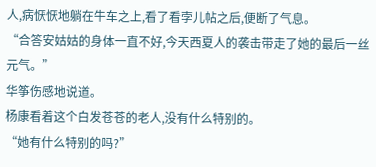人,病恹恹地躺在牛车之上,看了看孛儿帖之后,便断了气息。
“合答安姑姑的身体一直不好,今天西夏人的袭击带走了她的最后一丝元气。”
华筝伤感地说道。
杨康看着这个白发苍苍的老人,没有什么特别的。
“她有什么特别的吗?”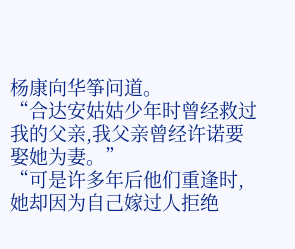杨康向华筝问道。
“合达安姑姑少年时曾经救过我的父亲,我父亲曾经许诺要娶她为妻。”
“可是许多年后他们重逢时,她却因为自己嫁过人拒绝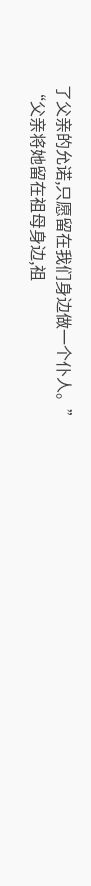了父亲的允诺,只愿留在我们身边做一个仆人。”
“父亲将她留在祖母身边,祖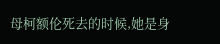母柯额伦死去的时候,她是身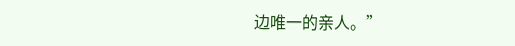边唯一的亲人。”